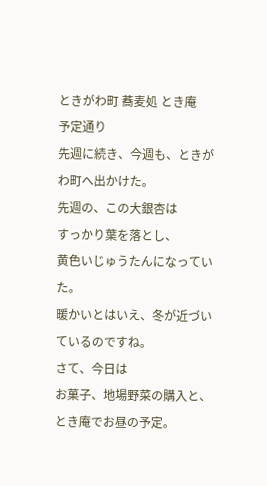ときがわ町 蕎麦処 とき庵
予定通り
先週に続き、今週も、ときがわ町へ出かけた。
先週の、この大銀杏は
すっかり葉を落とし、
黄色いじゅうたんになっていた。
暖かいとはいえ、冬が近づいているのですね。
さて、今日は
お菓子、地場野菜の購入と、とき庵でお昼の予定。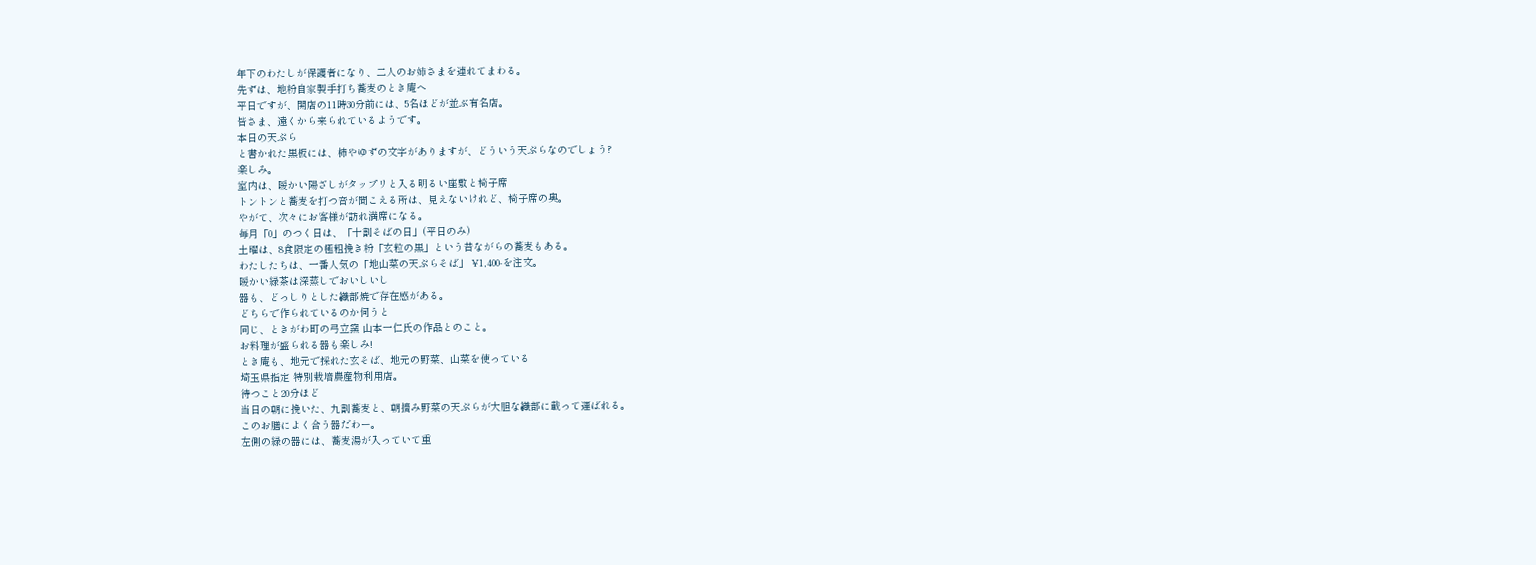年下のわたしが保護者になり、二人のお姉さまを連れてまわる。
先ずは、地粉自家製手打ち蕎麦のとき庵へ
平日ですが、開店の11時30分前には、5名ほどが並ぶ有名店。
皆さま、遠くから来られているようです。
本日の天ぷら
と書かれた黒板には、柿やゆずの文字がありますが、どういう天ぷらなのでしょう?
楽しみ。
室内は、暖かい陽ざしがタップリと入る明るい座敷と椅子席
トントンと蕎麦を打つ音が聞こえる所は、見えないけれど、椅子席の奥。
やがて、次々にお客様が訪れ満席になる。
毎月「0」のつく日は、「十割そばの日」(平日のみ)
土曜は、8食限定の極粗挽き粉「玄粒の黒」という昔ながらの蕎麦もある。
わたしたちは、一番人気の「地山菜の天ぷらそば」 ¥1,400-を注文。
暖かい緑茶は深蒸しでおいしいし
器も、どっしりとした織部焼で存在感がある。
どちらで作られているのか伺うと
同じ、ときがわ町の弓立窯 山本一仁氏の作品とのこと。
お料理が盛られる器も楽しみ!
とき庵も、地元で採れた玄そば、地元の野菜、山菜を使っている
埼玉県指定 特別栽培農産物利用店。
待つこと20分ほど
当日の朝に挽いた、九割蕎麦と、朝摘み野菜の天ぷらが大胆な織部に載って運ばれる。
このお膳によく合う器だわー。
左側の緑の器には、蕎麦湯が入っていて重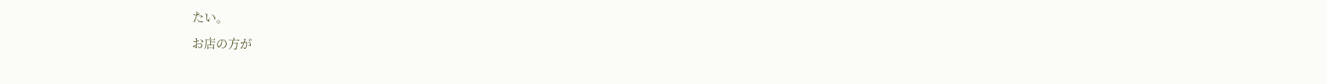たい。
お店の方が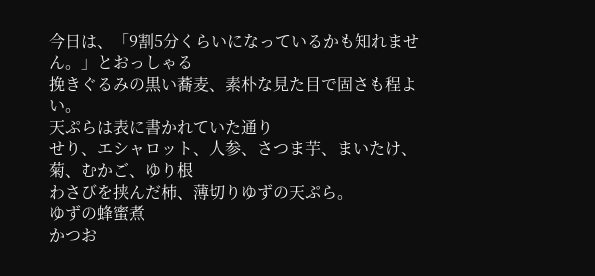今日は、「9割5分くらいになっているかも知れません。」とおっしゃる
挽きぐるみの黒い蕎麦、素朴な見た目で固さも程よい。
天ぷらは表に書かれていた通り
せり、エシャロット、人参、さつま芋、まいたけ、菊、むかご、ゆり根
わさびを挟んだ柿、薄切りゆずの天ぷら。
ゆずの蜂蜜煮
かつお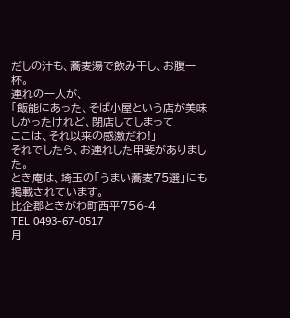だしの汁も、蕎麦湯で飲み干し、お腹一杯。
連れの一人が、
「飯能にあった、そば小屋という店が美味しかったけれど、閉店してしまって
ここは、それ以来の感激だわ!」
それでしたら、お連れした甲斐がありました。
とき庵は、埼玉の「うまい蕎麦75選」にも掲載されています。
比企郡ときがわ町西平756-4
TEL 0493-67-0517
月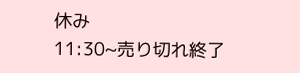休み
11:30~売り切れ終了